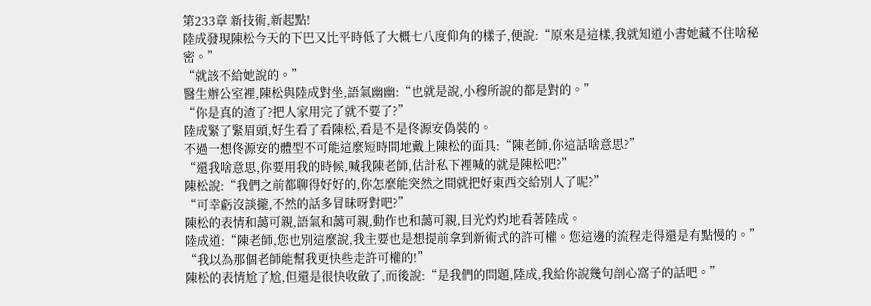第233章 新技術,新起點!
陸成發現陳松今天的下巴又比平時低了大概七八度仰角的樣子,便說:“原來是這樣,我就知道小書她藏不住啥秘密。”
“就該不給她說的。”
醫生辦公室裡,陳松與陸成對坐,語氣幽幽:“也就是說,小穆所說的都是對的。”
“你是真的渣了?把人家用完了就不要了?”
陸成緊了緊眉頭,好生看了看陳松,看是不是佟源安偽裝的。
不過一想佟源安的體型不可能這麼短時間地戴上陳松的面具:“陳老師,你這話啥意思?”
“還我啥意思,你要用我的時候,喊我陳老師,估計私下裡喊的就是陳松吧?”
陳松說:“我們之前都聊得好好的,你怎麼能突然之間就把好東西交給別人了呢?”
“可幸虧沒談攏,不然的話多冒昧呀對吧?”
陳松的表情和藹可親,語氣和藹可親,動作也和藹可親,目光灼灼地看著陸成。
陸成道:“陳老師,您也別這麼說,我主要也是想提前拿到新術式的許可權。您這邊的流程走得還是有點慢的。”
“我以為那個老師能幫我更快些走許可權的!”
陳松的表情尬了尬,但還是很快收斂了,而後說:“是我們的問題,陸成,我給你說幾句剖心窩子的話吧。”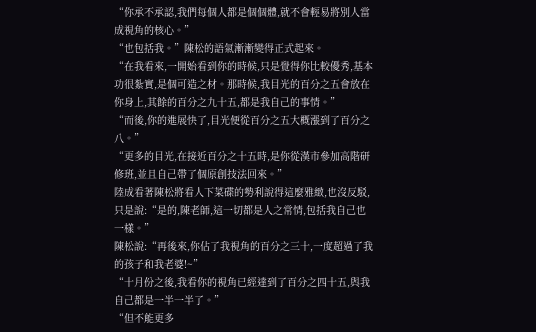“你承不承認,我們每個人都是個個體,就不會輕易將別人當成視角的核心。”
“也包括我。”陳松的語氣漸漸變得正式起來。
“在我看來,一開始看到你的時候,只是覺得你比較優秀,基本功很紮實,是個可造之材。那時候,我目光的百分之五會放在你身上,其餘的百分之九十五,都是我自己的事情。”
“而後,你的進展快了,目光便從百分之五大概漲到了百分之八。”
“更多的目光,在接近百分之十五時,是你從漢市參加高階研修班,並且自己帶了個原創技法回來。”
陸成看著陳松將看人下菜碟的勢利說得這麼雅緻,也沒反駁,只是說:“是的,陳老師,這一切都是人之常情,包括我自己也一樣。”
陳松說:“再後來,你佔了我視角的百分之三十,一度超過了我的孩子和我老婆!~”
“十月份之後,我看你的視角已經達到了百分之四十五,與我自己都是一半一半了。”
“但不能更多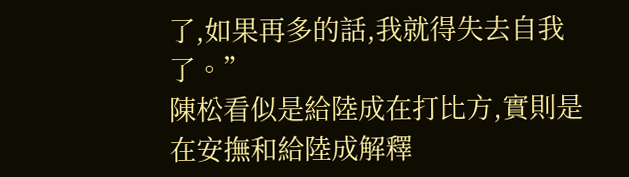了,如果再多的話,我就得失去自我了。”
陳松看似是給陸成在打比方,實則是在安撫和給陸成解釋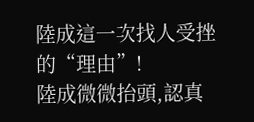陸成這一次找人受挫的“理由”!
陸成微微抬頭,認真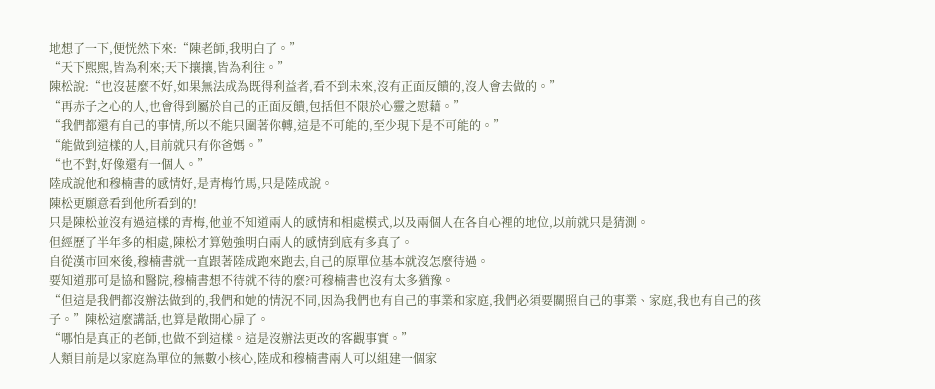地想了一下,便恍然下來:“陳老師,我明白了。”
“天下熙熙,皆為利來;天下攘攘,皆為利往。”
陳松說:“也沒甚麼不好,如果無法成為既得利益者,看不到未來,沒有正面反饋的,沒人會去做的。”
“再赤子之心的人,也會得到屬於自己的正面反饋,包括但不限於心靈之慰藉。”
“我們都還有自己的事情,所以不能只圍著你轉,這是不可能的,至少現下是不可能的。”
“能做到這樣的人,目前就只有你爸媽。”
“也不對,好像還有一個人。”
陸成說他和穆楠書的感情好,是青梅竹馬,只是陸成說。
陳松更願意看到他所看到的!
只是陳松並沒有過這樣的青梅,他並不知道兩人的感情和相處模式,以及兩個人在各自心裡的地位,以前就只是猜測。
但經歷了半年多的相處,陳松才算勉強明白兩人的感情到底有多真了。
自從漢市回來後,穆楠書就一直跟著陸成跑來跑去,自己的原單位基本就沒怎麼待過。
要知道那可是協和醫院,穆楠書想不待就不待的麼?可穆楠書也沒有太多猶豫。
“但這是我們都沒辦法做到的,我們和她的情況不同,因為我們也有自己的事業和家庭,我們必須要關照自己的事業、家庭,我也有自己的孩子。”陳松這麼講話,也算是敞開心扉了。
“哪怕是真正的老師,也做不到這樣。這是沒辦法更改的客觀事實。”
人類目前是以家庭為單位的無數小核心,陸成和穆楠書兩人可以組建一個家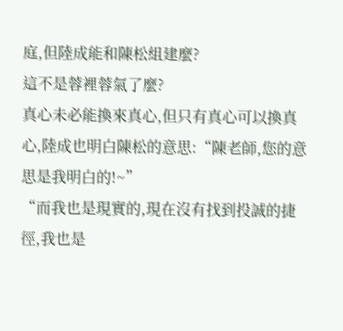庭,但陸成能和陳松組建麼?
這不是蓉裡蓉氣了麼?
真心未必能換來真心,但只有真心可以換真心,陸成也明白陳松的意思:“陳老師,您的意思是我明白的!~”
“而我也是現實的,現在沒有找到投誠的捷徑,我也是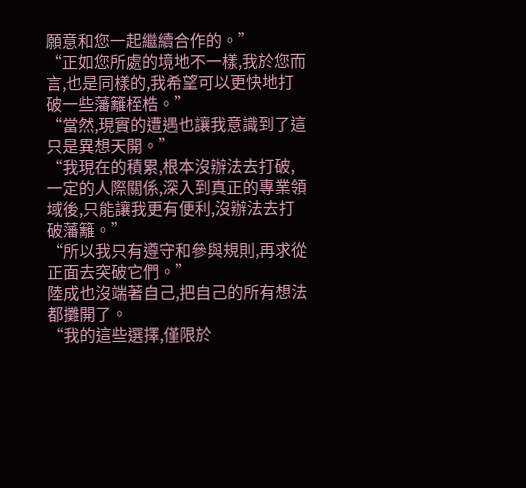願意和您一起繼續合作的。”
“正如您所處的境地不一樣,我於您而言,也是同樣的,我希望可以更快地打破一些藩籬桎梏。”
“當然,現實的遭遇也讓我意識到了這只是異想天開。”
“我現在的積累,根本沒辦法去打破,一定的人際關係,深入到真正的專業領域後,只能讓我更有便利,沒辦法去打破藩籬。”
“所以我只有遵守和參與規則,再求從正面去突破它們。”
陸成也沒端著自己,把自己的所有想法都攤開了。
“我的這些選擇,僅限於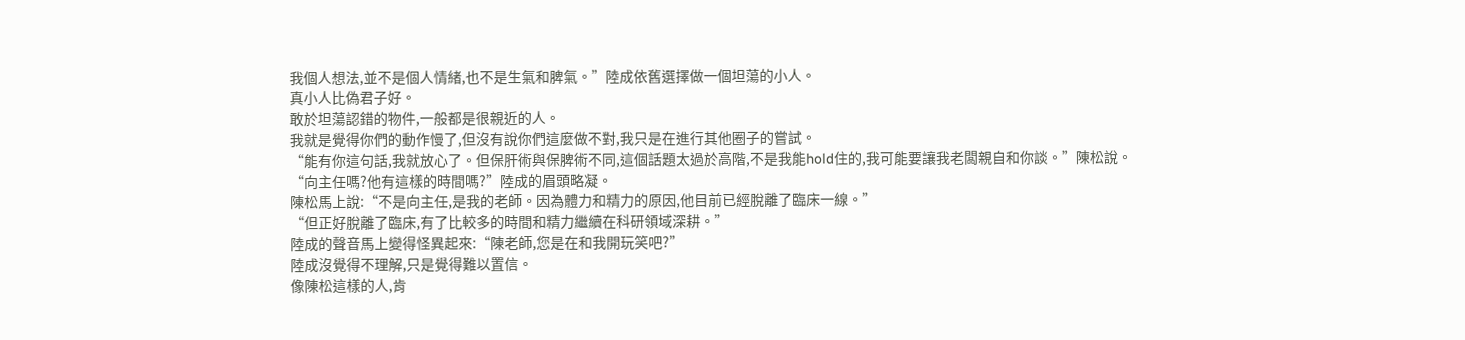我個人想法,並不是個人情緒,也不是生氣和脾氣。”陸成依舊選擇做一個坦蕩的小人。
真小人比偽君子好。
敢於坦蕩認錯的物件,一般都是很親近的人。
我就是覺得你們的動作慢了,但沒有說你們這麼做不對,我只是在進行其他圈子的嘗試。
“能有你這句話,我就放心了。但保肝術與保脾術不同,這個話題太過於高階,不是我能hold住的,我可能要讓我老闆親自和你談。”陳松說。
“向主任嗎?他有這樣的時間嗎?”陸成的眉頭略凝。
陳松馬上說:“不是向主任,是我的老師。因為體力和精力的原因,他目前已經脫離了臨床一線。”
“但正好脫離了臨床,有了比較多的時間和精力繼續在科研領域深耕。”
陸成的聲音馬上變得怪異起來:“陳老師,您是在和我開玩笑吧?”
陸成沒覺得不理解,只是覺得難以置信。
像陳松這樣的人,肯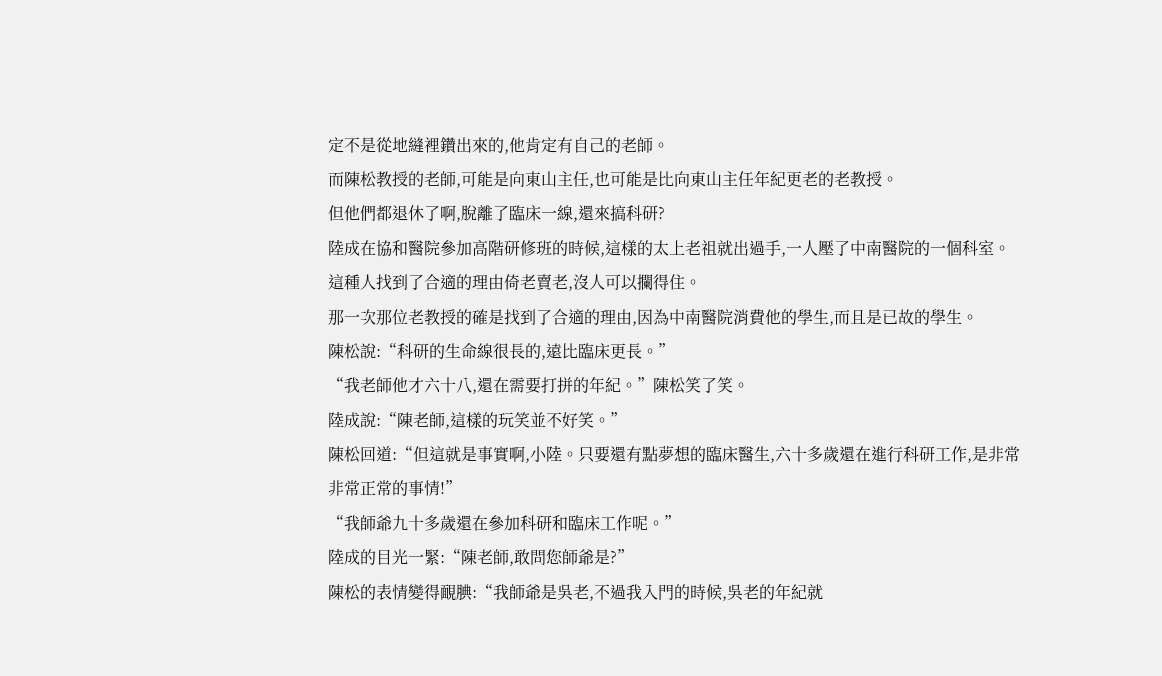定不是從地縫裡鑽出來的,他肯定有自己的老師。
而陳松教授的老師,可能是向東山主任,也可能是比向東山主任年紀更老的老教授。
但他們都退休了啊,脫離了臨床一線,還來搞科研?
陸成在協和醫院參加高階研修班的時候,這樣的太上老祖就出過手,一人壓了中南醫院的一個科室。
這種人找到了合適的理由倚老賣老,沒人可以攔得住。
那一次那位老教授的確是找到了合適的理由,因為中南醫院消費他的學生,而且是已故的學生。
陳松說:“科研的生命線很長的,遠比臨床更長。”
“我老師他才六十八,還在需要打拼的年紀。”陳松笑了笑。
陸成說:“陳老師,這樣的玩笑並不好笑。”
陳松回道:“但這就是事實啊,小陸。只要還有點夢想的臨床醫生,六十多歲還在進行科研工作,是非常非常正常的事情!”
“我師爺九十多歲還在參加科研和臨床工作呢。”
陸成的目光一緊:“陳老師,敢問您師爺是?”
陳松的表情變得靦腆:“我師爺是吳老,不過我入門的時候,吳老的年紀就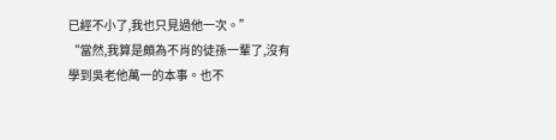已經不小了,我也只見過他一次。”
“當然,我算是頗為不肖的徒孫一輩了,沒有學到吳老他萬一的本事。也不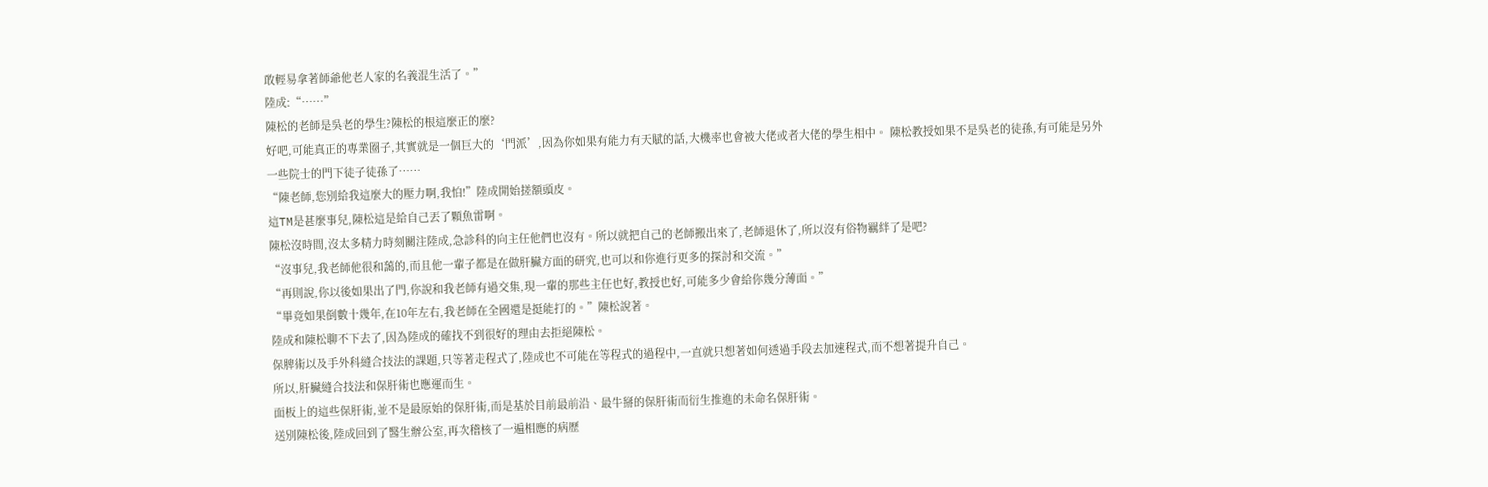敢輕易拿著師爺他老人家的名義混生活了。”
陸成:“……”
陳松的老師是吳老的學生?陳松的根這麼正的麼?
好吧,可能真正的專業圈子,其實就是一個巨大的‘門派’,因為你如果有能力有天賦的話,大機率也會被大佬或者大佬的學生相中。 陳松教授如果不是吳老的徒孫,有可能是另外一些院士的門下徒子徒孫了……
“陳老師,您別給我這麼大的壓力啊,我怕!”陸成開始搓額頭皮。
這TM是甚麼事兒,陳松這是給自己丟了顆魚雷啊。
陳松沒時間,沒太多精力時刻關注陸成,急診科的向主任他們也沒有。所以就把自己的老師搬出來了,老師退休了,所以沒有俗物羈絆了是吧?
“沒事兒,我老師他很和藹的,而且他一輩子都是在做肝臟方面的研究,也可以和你進行更多的探討和交流。”
“再則說,你以後如果出了門,你說和我老師有過交集,現一輩的那些主任也好,教授也好,可能多少會給你幾分薄面。”
“畢竟如果倒數十幾年,在10年左右,我老師在全國還是挺能打的。”陳松說著。
陸成和陳松聊不下去了,因為陸成的確找不到很好的理由去拒絕陳松。
保脾術以及手外科縫合技法的課題,只等著走程式了,陸成也不可能在等程式的過程中,一直就只想著如何透過手段去加速程式,而不想著提升自己。
所以,肝臟縫合技法和保肝術也應運而生。
面板上的這些保肝術,並不是最原始的保肝術,而是基於目前最前沿、最牛掰的保肝術而衍生推進的未命名保肝術。
送別陳松後,陸成回到了醫生辦公室,再次稽核了一遍相應的病歷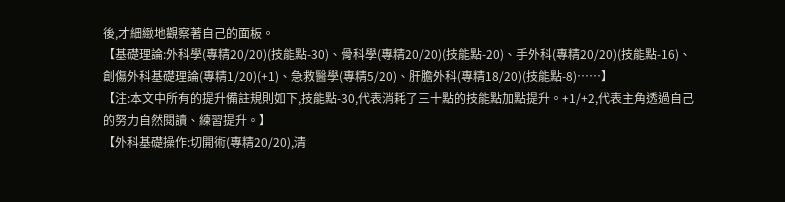後,才細緻地觀察著自己的面板。
【基礎理論:外科學(專精20/20)(技能點-30)、骨科學(專精20/20)(技能點-20)、手外科(專精20/20)(技能點-16)、創傷外科基礎理論(專精1/20)(+1)、急救醫學(專精5/20)、肝膽外科(專精18/20)(技能點-8)……】
【注:本文中所有的提升備註規則如下,技能點-30,代表消耗了三十點的技能點加點提升。+1/+2,代表主角透過自己的努力自然閱讀、練習提升。】
【外科基礎操作:切開術(專精20/20),清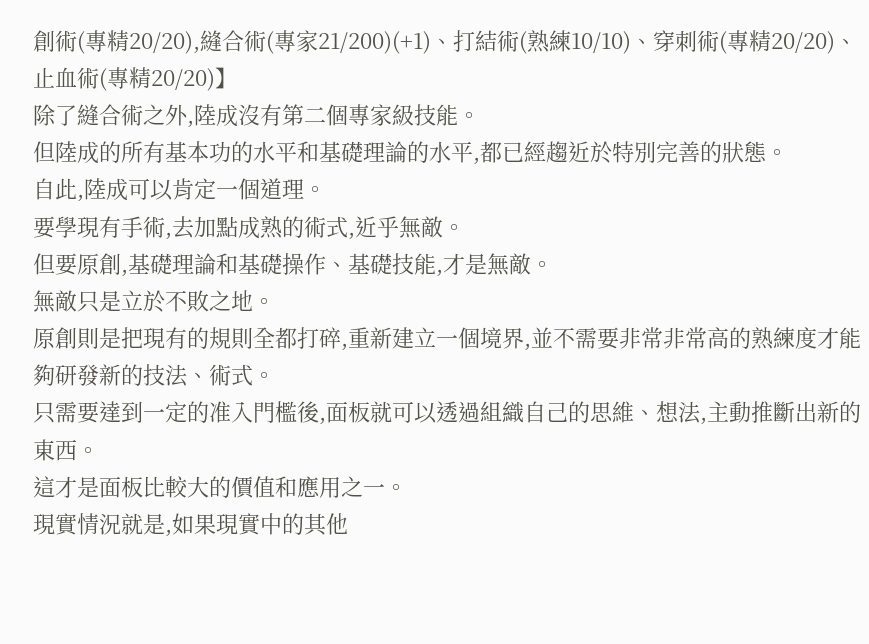創術(專精20/20),縫合術(專家21/200)(+1)、打結術(熟練10/10)、穿刺術(專精20/20)、止血術(專精20/20)】
除了縫合術之外,陸成沒有第二個專家級技能。
但陸成的所有基本功的水平和基礎理論的水平,都已經趨近於特別完善的狀態。
自此,陸成可以肯定一個道理。
要學現有手術,去加點成熟的術式,近乎無敵。
但要原創,基礎理論和基礎操作、基礎技能,才是無敵。
無敵只是立於不敗之地。
原創則是把現有的規則全都打碎,重新建立一個境界,並不需要非常非常高的熟練度才能夠研發新的技法、術式。
只需要達到一定的准入門檻後,面板就可以透過組織自己的思維、想法,主動推斷出新的東西。
這才是面板比較大的價值和應用之一。
現實情況就是,如果現實中的其他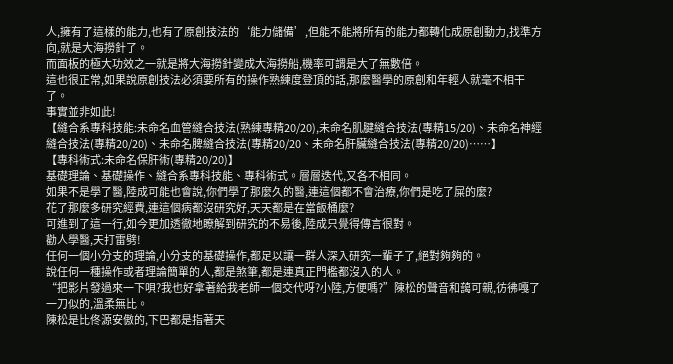人,擁有了這樣的能力,也有了原創技法的‘能力儲備’,但能不能將所有的能力都轉化成原創動力,找準方向,就是大海撈針了。
而面板的極大功效之一就是將大海撈針變成大海撈船,機率可謂是大了無數倍。
這也很正常,如果說原創技法必須要所有的操作熟練度登頂的話,那麼醫學的原創和年輕人就毫不相干了。
事實並非如此!
【縫合系專科技能:未命名血管縫合技法(熟練專精20/20),未命名肌腱縫合技法(專精15/20)、未命名神經縫合技法(專精20/20)、未命名脾縫合技法(專精20/20、未命名肝臟縫合技法(專精20/20)……】
【專科術式:未命名保肝術(專精20/20)】
基礎理論、基礎操作、縫合系專科技能、專科術式。層層迭代,又各不相同。
如果不是學了醫,陸成可能也會說,你們學了那麼久的醫,連這個都不會治療,你們是吃了屎的麼?
花了那麼多研究經費,連這個病都沒研究好,天天都是在當飯桶麼?
可進到了這一行,如今更加透徹地瞭解到研究的不易後,陸成只覺得傳言很對。
勸人學醫,天打雷劈!
任何一個小分支的理論,小分支的基礎操作,都足以讓一群人深入研究一輩子了,絕對夠夠的。
說任何一種操作或者理論簡單的人,都是煞筆,都是連真正門檻都沒入的人。
“把影片發過來一下唄?我也好拿著給我老師一個交代呀?小陸,方便嗎?”陳松的聲音和藹可親,彷彿嘎了一刀似的,溫柔無比。
陳松是比佟源安傲的,下巴都是指著天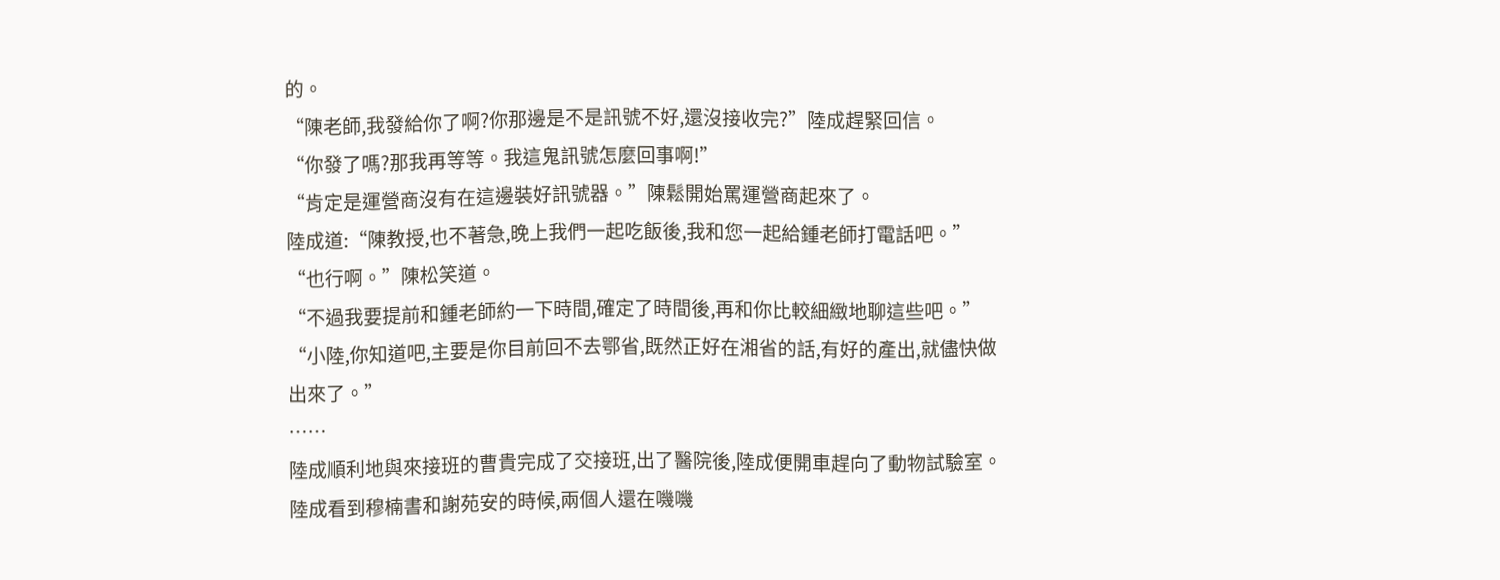的。
“陳老師,我發給你了啊?你那邊是不是訊號不好,還沒接收完?”陸成趕緊回信。
“你發了嗎?那我再等等。我這鬼訊號怎麼回事啊!”
“肯定是運營商沒有在這邊裝好訊號器。”陳鬆開始罵運營商起來了。
陸成道:“陳教授,也不著急,晚上我們一起吃飯後,我和您一起給鍾老師打電話吧。”
“也行啊。”陳松笑道。
“不過我要提前和鍾老師約一下時間,確定了時間後,再和你比較細緻地聊這些吧。”
“小陸,你知道吧,主要是你目前回不去鄂省,既然正好在湘省的話,有好的產出,就儘快做出來了。”
……
陸成順利地與來接班的曹貴完成了交接班,出了醫院後,陸成便開車趕向了動物試驗室。
陸成看到穆楠書和謝苑安的時候,兩個人還在嘰嘰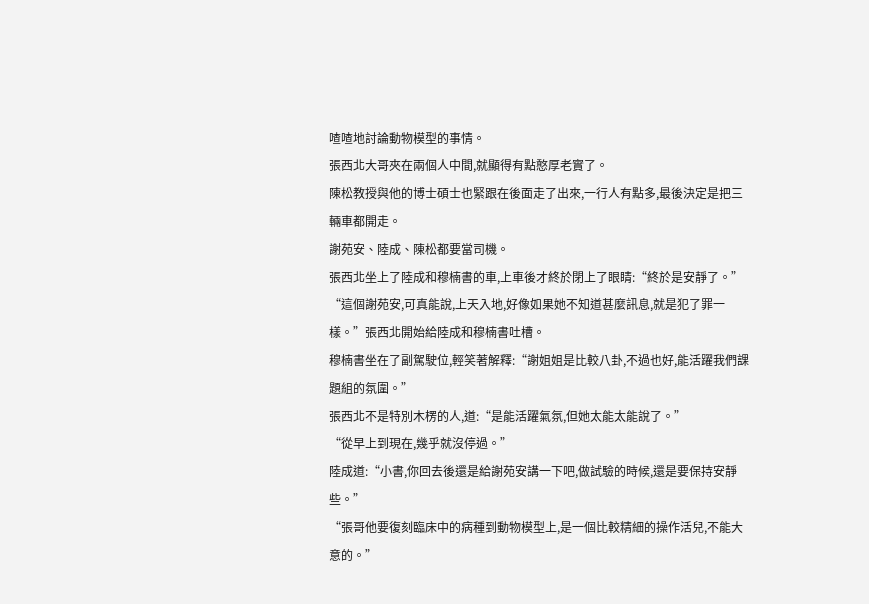喳喳地討論動物模型的事情。
張西北大哥夾在兩個人中間,就顯得有點憨厚老實了。
陳松教授與他的博士碩士也緊跟在後面走了出來,一行人有點多,最後決定是把三輛車都開走。
謝苑安、陸成、陳松都要當司機。
張西北坐上了陸成和穆楠書的車,上車後才終於閉上了眼睛:“終於是安靜了。”
“這個謝苑安,可真能說,上天入地,好像如果她不知道甚麼訊息,就是犯了罪一樣。”張西北開始給陸成和穆楠書吐槽。
穆楠書坐在了副駕駛位,輕笑著解釋:“謝姐姐是比較八卦,不過也好,能活躍我們課題組的氛圍。”
張西北不是特別木楞的人,道:“是能活躍氣氛,但她太能太能說了。”
“從早上到現在,幾乎就沒停過。”
陸成道:“小書,你回去後還是給謝苑安講一下吧,做試驗的時候,還是要保持安靜些。”
“張哥他要復刻臨床中的病種到動物模型上,是一個比較精細的操作活兒,不能大意的。”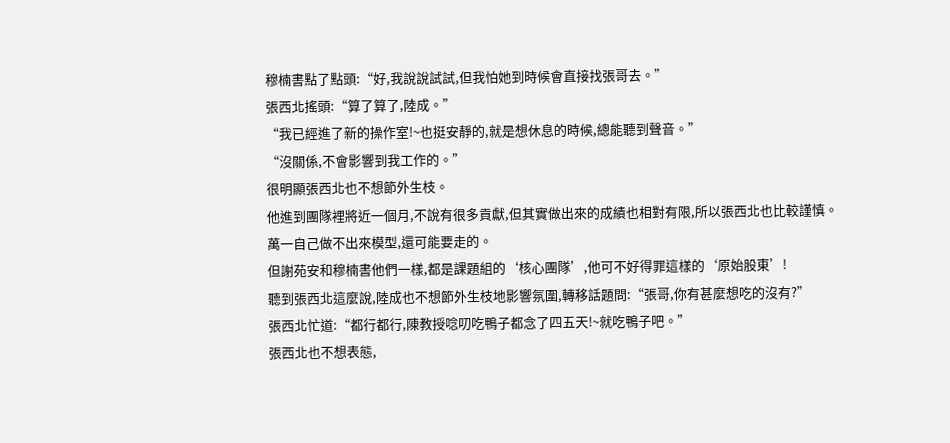穆楠書點了點頭:“好,我說說試試,但我怕她到時候會直接找張哥去。”
張西北搖頭:“算了算了,陸成。”
“我已經進了新的操作室!~也挺安靜的,就是想休息的時候,總能聽到聲音。”
“沒關係,不會影響到我工作的。”
很明顯張西北也不想節外生枝。
他進到團隊裡將近一個月,不說有很多貢獻,但其實做出來的成績也相對有限,所以張西北也比較謹慎。
萬一自己做不出來模型,還可能要走的。
但謝苑安和穆楠書他們一樣,都是課題組的‘核心團隊’,他可不好得罪這樣的‘原始股東’!
聽到張西北這麼說,陸成也不想節外生枝地影響氛圍,轉移話題問:“張哥,你有甚麼想吃的沒有?”
張西北忙道:“都行都行,陳教授唸叨吃鴨子都念了四五天!~就吃鴨子吧。”
張西北也不想表態,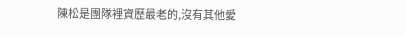陳松是團隊裡資歷最老的,沒有其他愛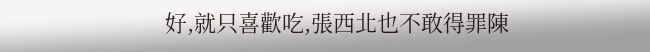好,就只喜歡吃,張西北也不敢得罪陳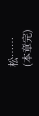松……
(本章完)